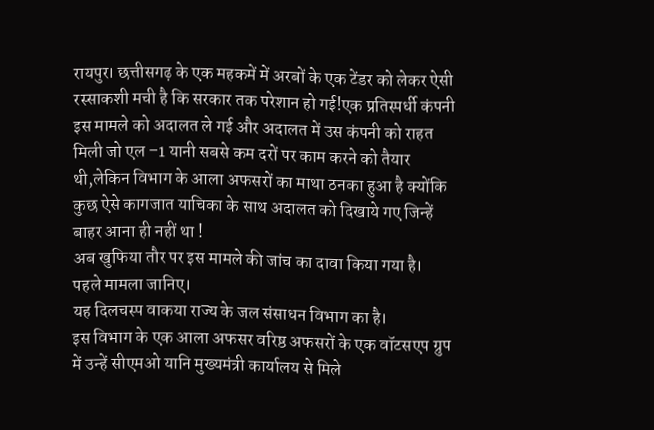रायपुर। छत्तीसगढ़ के एक महकमें में अरबों के एक टेंडर को लेकर ऐसी रस्साकशी मची है कि सरकार तक परेशान हो गई!एक प्रतिस्पर्धी कंपनी इस मामले को अदालत ले गई और अदालत में उस कंपनी को राहत मिली जो एल –1 यानी सबसे कम दरों पर काम करने को तैयार थी,लेकिन विभाग के आला अफसरों का माथा ठनका हुआ है क्योंकि कुछ ऐसे कागजात याचिका के साथ अदालत को दिखाये गए जिन्हें बाहर आना ही नहीं था !
अब खुफिया तौर पर इस मामले की जांच का दावा किया गया है।
पहले मामला जानिए।
यह दिलचस्प वाकया राज्य के जल संसाधन विभाग का है।
इस विभाग के एक आला अफसर वरिष्ठ अफसरों के एक वॉटसएप ग्रुप में उन्हें सीएमओ यानि मुख्यमंत्री कार्यालय से मिले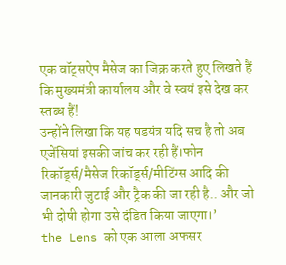एक वॉट्सऐप मैसेज का जिक्र करते हुए लिखते हैं कि मुख्यमंत्री कार्यालय और वे स्वयं इसे देख कर स्तब्ध हैं!
उन्होंने लिखा कि यह षडयंत्र यदि सच है तो अब एजेंसियां इसकी जांच कर रही हैं।फोन रिकॉर्ड्स/मैसेज रिकॉर्ड्स/मीटिंग्स आदि की जानकारी जुटाई और ट्रैक की जा रही है.. और जो भी दोषी होगा उसे दंडित किया जाएगा।’
the Lens को एक आला अफसर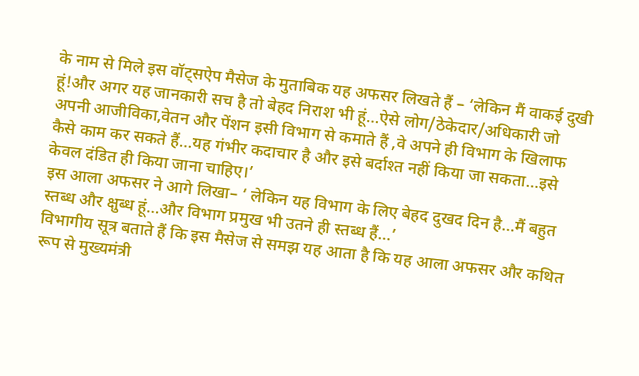के नाम से मिले इस वॉट्सऐप मैसेज के मुताबिक यह अफसर लिखते हैं – ‘लेकिन मैं वाकई दुखी हूं!और अगर यह जानकारी सच है तो बेहद निराश भी हूं…ऐसे लोग/ठेकेदार/अधिकारी जो अपनी आजीविका,वेतन और पेंशन इसी विभाग से कमाते हैं ,वे अपने ही विभाग के खिलाफ कैसे काम कर सकते हैं…यह गंभीर कदाचार है और इसे बर्दाश्त नहीं किया जा सकता…इसे केवल दंडित ही किया जाना चाहिए।’
इस आला अफसर ने आगे लिखा– ‘ लेकिन यह विभाग के लिए बेहद दुखद दिन है…मैं बहुत स्तब्ध और क्षुब्ध हूं…और विभाग प्रमुख भी उतने ही स्तब्ध हैं…’
विभागीय सूत्र बताते हैं कि इस मैसेज से समझ यह आता है कि यह आला अफसर और कथित रूप से मुख्यमंत्री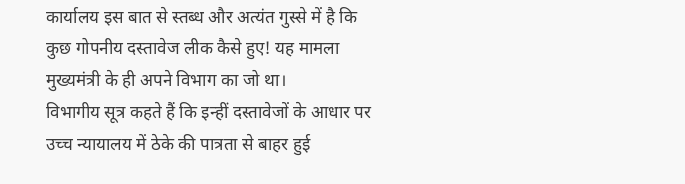कार्यालय इस बात से स्तब्ध और अत्यंत गुस्से में है कि कुछ गोपनीय दस्तावेज लीक कैसे हुए! यह मामला मुख्यमंत्री के ही अपने विभाग का जो था।
विभागीय सूत्र कहते हैं कि इन्हीं दस्तावेजों के आधार पर उच्च न्यायालय में ठेके की पात्रता से बाहर हुई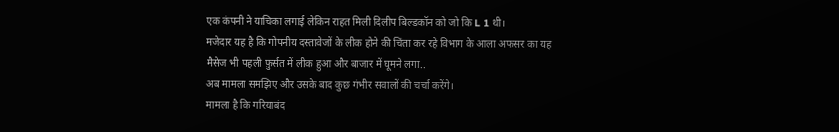एक कंपनी ने याचिका लगाई लेकिन राहत मिली दिलीप बिल्डकॉन को जो कि L 1 थी।
मजेदार यह है कि गोपनीय दस्तावेजों के लीक होने की चिंता कर रहे विभाग के आला अफसर का यह मैसेज भी पहली फ़ुर्सत में लीक हुआ और बाजार में घूमने लगा..
अब मामला समझिए और उसके बाद कुछ गंभीर सवालों की चर्चा करेंगे।
मामला है कि गरियाबंद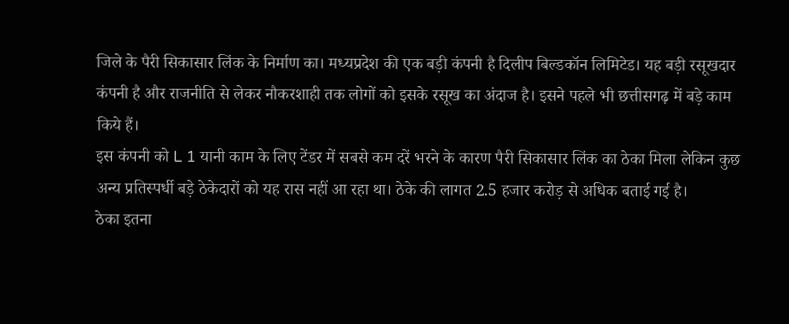जिले के पैरी सिकासार लिंक के निर्माण का। मध्यप्रदेश की एक बड़ी कंपनी है दिलीप बिल्डकॉन लिमिटेड। यह बड़ी रसूखदार कंपनी है और राजनीति से लेकर नौकरशाही तक लोगों को इसके रसूख का अंदाज है। इसने पहले भी छत्तीसगढ़ में बड़े काम किये हैं।
इस कंपनी को L 1 यानी काम के लिए टेंडर में सबसे कम दरें भरने के कारण पैरी सिकासार लिंक का ठेका मिला लेकिन कुछ अन्य प्रतिस्पर्धी बड़े ठेकेदारों को यह रास नहीं आ रहा था। ठेके की लागत 2.5 हजार करोड़ से अधिक बताई गई है।
ठेका इतना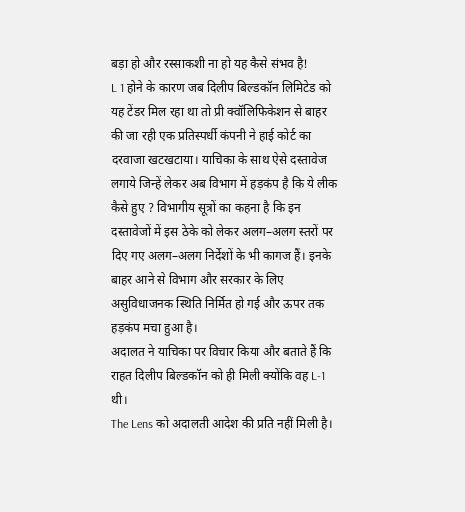बड़ा हो और रस्साकशी ना हो यह कैसे संभव है!
L 1 होने के कारण जब दिलीप बिल्डकॉन लिमिटेड को यह टेंडर मिल रहा था तो प्री क्वॉलिफिकेशन से बाहर की जा रही एक प्रतिस्पर्धी कंपनी ने हाई कोर्ट का दरवाजा खटखटाया। याचिका के साथ ऐसे दस्तावेज लगाये जिन्हें लेकर अब विभाग में हड़कंप है कि ये लीक कैसे हुए ? विभागीय सूत्रों का कहना है कि इन दस्तावेजों में इस ठेके को लेकर अलग–अलग स्तरों पर दिए गए अलग–अलग निर्देशों के भी कागज हैं। इनके बाहर आने से विभाग और सरकार के लिए असुविधाजनक स्थिति निर्मित हो गई और ऊपर तक हड़कंप मचा हुआ है।
अदालत ने याचिका पर विचार किया और बताते हैं कि राहत दिलीप बिल्डकॉन को ही मिली क्योंकि वह L-1 थी।
The Lens को अदालती आदेश की प्रति नहीं मिली है।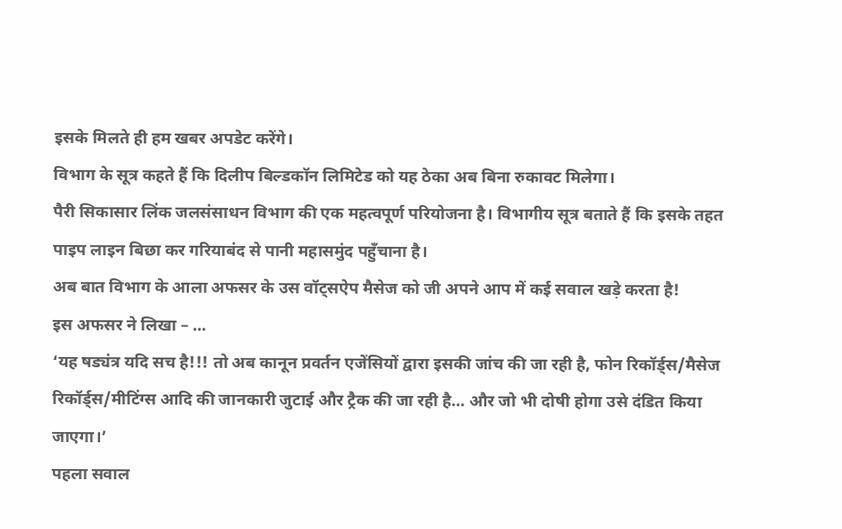इसके मिलते ही हम खबर अपडेट करेंगे।
विभाग के सूत्र कहते हैं कि दिलीप बिल्डकॉन लिमिटेड को यह ठेका अब बिना रुकावट मिलेगा।
पैरी सिकासार लिंक जलसंसाधन विभाग की एक महत्वपूर्ण परियोजना है। विभागीय सूत्र बताते हैं कि इसके तहत पाइप लाइन बिछा कर गरियाबंद से पानी महासमुंद पहुँचाना है।
अब बात विभाग के आला अफसर के उस वॉट्सऐप मैसेज को जी अपने आप में कई सवाल खड़े करता है!
इस अफसर ने लिखा – …
‘यह षड्यंत्र यदि सच है!!! तो अब कानून प्रवर्तन एजेंसियों द्वारा इसकी जांच की जा रही है, फोन रिकॉर्ड्स/मैसेज रिकॉर्ड्स/मीटिंग्स आदि की जानकारी जुटाई और ट्रैक की जा रही है… और जो भी दोषी होगा उसे दंडित किया जाएगा।’
पहला सवाल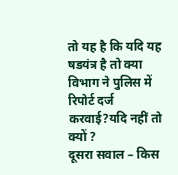तो यह है कि यदि यह षडयंत्र है तो क्या विभाग ने पुलिस में रिपोर्ट दर्ज करवाई?यदि नहीं तो क्यों ?
दूसरा सवाल – किस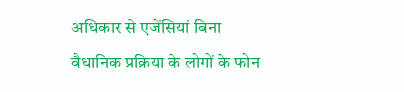अधिकार से एजेंसियां बिना वैधानिक प्रक्रिया के लोगों के फोन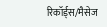रिकॉर्ड्स/मैसेज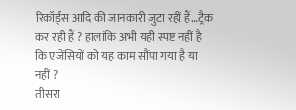रिकॉर्ड्स आदि की जानकारी जुटा रहीं हैं…ट्रैक कर रही हैं ? हालांकि अभी यही स्पष्ट नहीं है कि एजेंसियों को यह काम सौंपा गया है या नहीं ?
तीसरा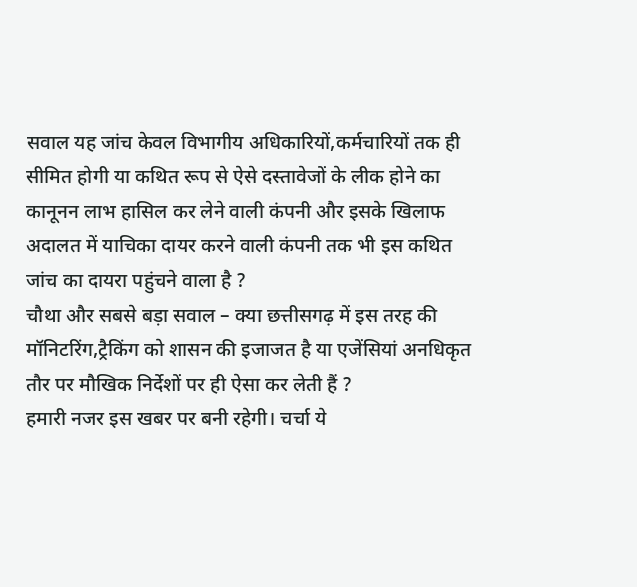सवाल यह जांच केवल विभागीय अधिकारियों,कर्मचारियों तक ही सीमित होगी या कथित रूप से ऐसे दस्तावेजों के लीक होने का कानूनन लाभ हासिल कर लेने वाली कंपनी और इसके खिलाफ अदालत में याचिका दायर करने वाली कंपनी तक भी इस कथित जांच का दायरा पहुंचने वाला है ?
चौथा और सबसे बड़ा सवाल – क्या छत्तीसगढ़ में इस तरह की मॉनिटरिंग,ट्रैकिंग को शासन की इजाजत है या एजेंसियां अनधिकृत तौर पर मौखिक निर्देशों पर ही ऐसा कर लेती हैं ?
हमारी नजर इस खबर पर बनी रहेगी। चर्चा ये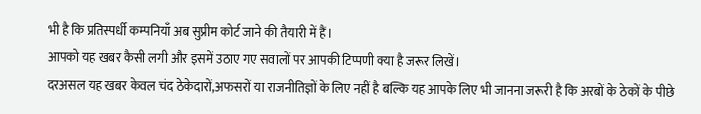भी है कि प्रतिस्पर्धी कम्पनियाँ अब सुप्रीम कोर्ट जाने की तैयारी में हैं।
आपको यह खबर कैसी लगी और इसमें उठाए गए सवालों पर आपकी टिप्पणी क्या है जरूर लिखें।
दरअसल यह खबर केवल चंद ठेकेदारों,अफसरों या राजनीतिज्ञों के लिए नहीं है बल्कि यह आपके लिए भी जानना जरूरी है कि अरबों के ठेकों के पीछे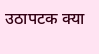उठापटक क्या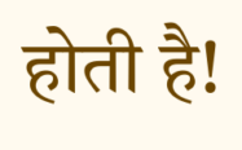होती है!